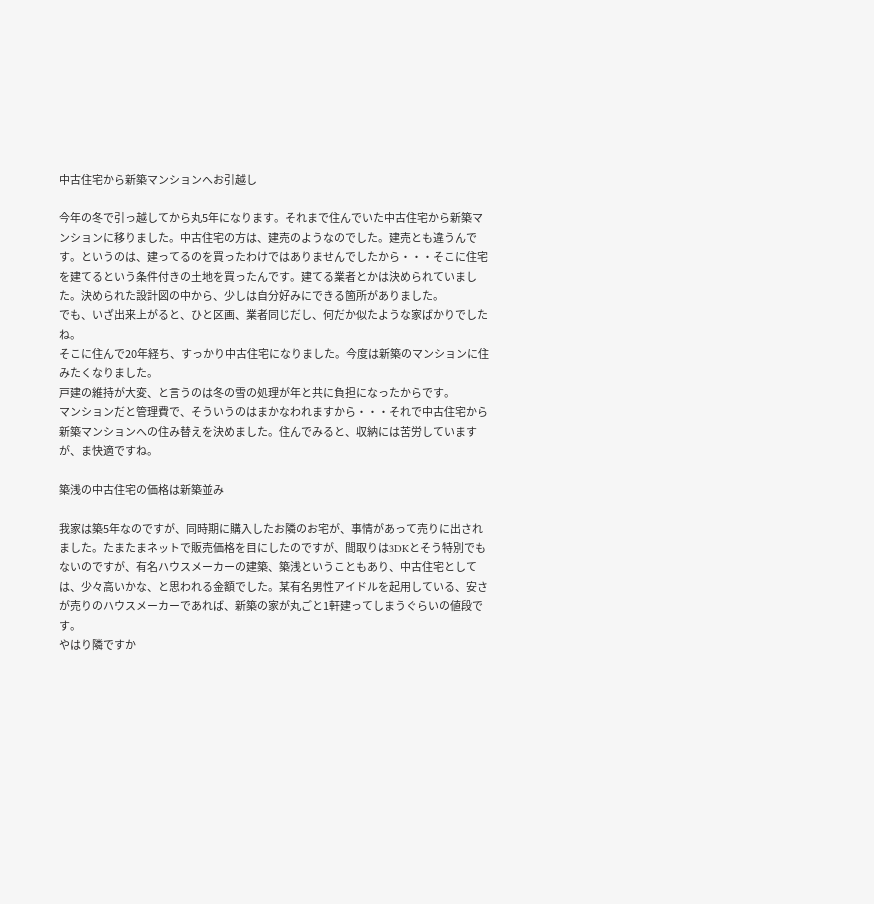中古住宅から新築マンションへお引越し

今年の冬で引っ越してから丸5年になります。それまで住んでいた中古住宅から新築マンションに移りました。中古住宅の方は、建売のようなのでした。建売とも違うんです。というのは、建ってるのを買ったわけではありませんでしたから・・・そこに住宅を建てるという条件付きの土地を買ったんです。建てる業者とかは決められていました。決められた設計図の中から、少しは自分好みにできる箇所がありました。
でも、いざ出来上がると、ひと区画、業者同じだし、何だか似たような家ばかりでしたね。
そこに住んで20年経ち、すっかり中古住宅になりました。今度は新築のマンションに住みたくなりました。
戸建の維持が大変、と言うのは冬の雪の処理が年と共に負担になったからです。
マンションだと管理費で、そういうのはまかなわれますから・・・それで中古住宅から新築マンションへの住み替えを決めました。住んでみると、収納には苦労していますが、ま快適ですね。

築浅の中古住宅の価格は新築並み

我家は築5年なのですが、同時期に購入したお隣のお宅が、事情があって売りに出されました。たまたまネットで販売価格を目にしたのですが、間取りは3DKとそう特別でもないのですが、有名ハウスメーカーの建築、築浅ということもあり、中古住宅としては、少々高いかな、と思われる金額でした。某有名男性アイドルを起用している、安さが売りのハウスメーカーであれば、新築の家が丸ごと1軒建ってしまうぐらいの値段です。
やはり隣ですか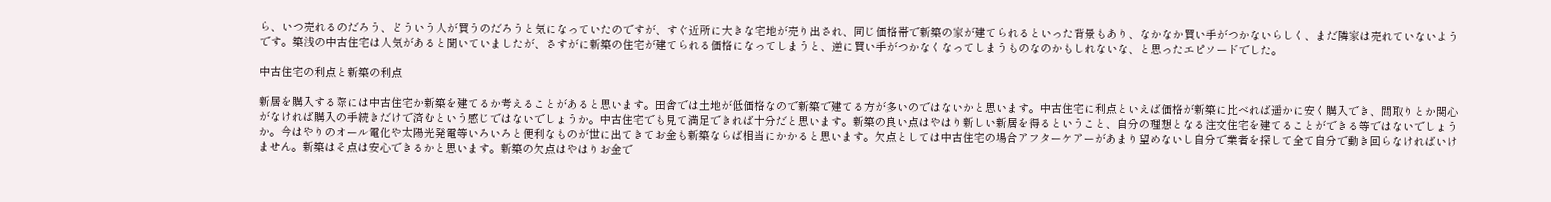ら、いつ売れるのだろう、どういう人が買うのだろうと気になっていたのですが、すぐ近所に大きな宅地が売り出され、同じ価格帯で新築の家が建てられるといった背景もあり、なかなか買い手がつかないらしく、まだ隣家は売れていないようです。築浅の中古住宅は人気があると聞いていましたが、さすがに新築の住宅が建てられる価格になってしまうと、逆に買い手がつかなくなってしまうものなのかもしれないな、と思ったエピソードでした。

中古住宅の利点と新築の利点

新居を購入する際には中古住宅か新築を建てるか考えることがあると思います。田舎では土地が低価格なので新築で建てる方が多いのではないかと思います。中古住宅に利点といえば価格が新築に比べれば遥かに安く購入でき、間取りとか関心がなければ購入の手続きだけで済むという感じではないでしょうか。中古住宅でも見て満足できれば十分だと思います。新築の良い点はやはり新しい新居を得るということ、自分の理想となる注文住宅を建てることができる等ではないでしょうか。今はやりのオール電化や太陽光発電等いろいろと便利なものが世に出てきてお金も新築ならば相当にかかると思います。欠点としては中古住宅の場合アフターケアーがあまり望めないし自分で業者を探して全て自分で動き回らなければいけません。新築はそ点は安心できるかと思います。新築の欠点はやはりお金で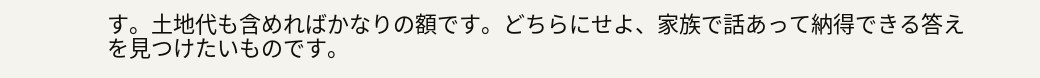す。土地代も含めればかなりの額です。どちらにせよ、家族で話あって納得できる答えを見つけたいものです。